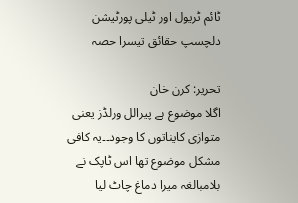ٹائم ٹریول اور ٹیلی پورٹیشن دلچسپ حقائق تیسرا حصہ

تحریر: کرن خان
اگلا موضوع ہے پیرالل ورلڈز یعنی متوازی کایناتوں کا وجود۔۔یہ کافی مشکل موضوع تھا اس ٹاپک نے بلامبالغہ میرا دماغ چاٹ لیا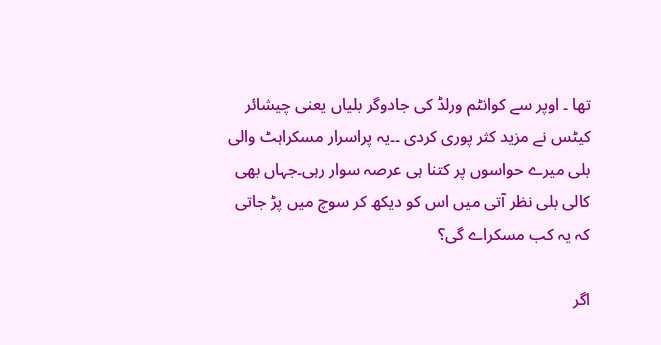تھا ۔ اوپر سے کوانٹم ورلڈ کی جادوگر بلیاں یعنی چیشائر کیٹس نے مزید کثر پوری کردی ۔۔یہ پراسرار مسکراہٹ والی بلی میرے حواسوں پر کتنا ہی عرصہ سوار رہی۔جہاں بھی کالی بلی نظر آتی میں اس کو دیکھ کر سوچ میں پڑ جاتی کہ یہ کب مسکراے گی؟

اگر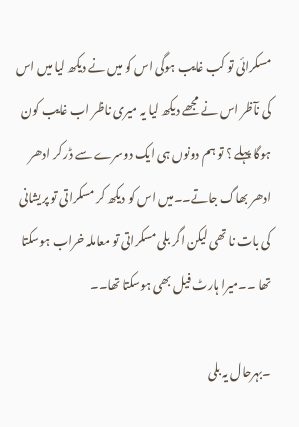مسکرائی تو کب غایب ہوگی اس کو میں نے دیکھ لیا میں اس کی نآظر اس نے مجھے دیکھ لیا یہ میری ناظر اب غایب کون ہوگا پہلے ؟ تو ہم دونوں ہی ایک دوسرے سے ڈر کر ادھر ادھر بھاگ جاتے۔۔میں اس کو دیکھ کر مسکراتی تو پریشانی کی بات نا تھی لیکن اگر بلی مسکراتی تو معاملہ خراب ہوسکتا تھا ۔۔میرا ہارٹ فیل بھی ہوسکتا تھا۔۔

۔بہرحال یہ بلی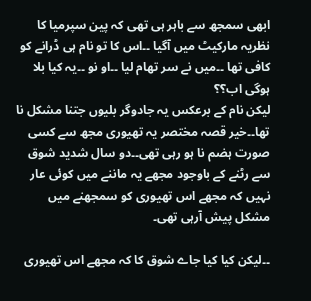ابھی سمجھ سے باہر ہی تھی کہ پین سپرمیا کا نظریہ مارکیٹ میں آگیا ۔۔اس کا تو نام ہی ڈرانے کو کافی تھا ۔۔میں نے سر تھام لیا ۔۔او نو ۔۔یہ کیا بلا ہوگی اب؟؟
لیکن نام کے برعکس یہ جادوگر بلیوں جتنا مشکل نا تھا۔۔خیر قصہ مختصر یہ تھیوری مجھ سے کسی صورت ہضم نا ہو رہی تھی۔۔دو سال شدید شوق سے رٹنے کے باوجود مجھے یہ ماننے میں کوئی عار نہیں کہ مجھے اس تھیوری کو سمجھنے میں مشکل پیش آرہی تھی۔

۔۔لیکن کیا کیا جاے شوق کا کہ مجھے اس تھیوری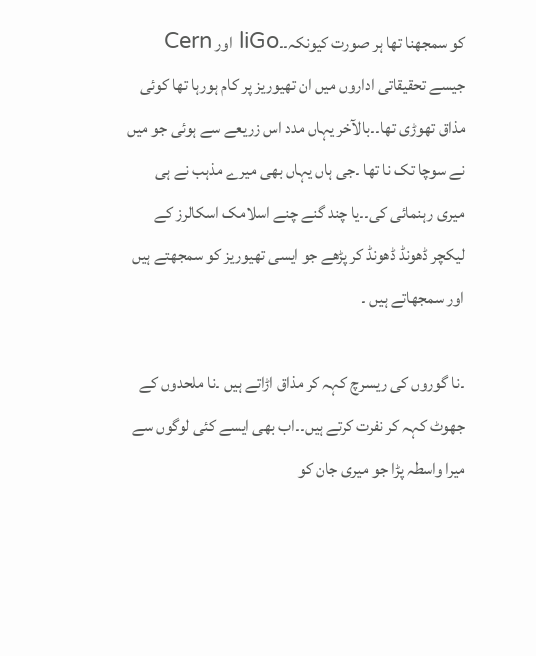کو سمجھنا تھا ہر صورت کیونکہ۔۔liGo اور Cern جیسے تحقیقاتی اداروں میں ان تھیوریز پر کام ہورہا تھا کوئی مذاق تھوڑی تھا۔۔بالآخر یہاں مدد اس زریعے سے ہوئی جو میں نے سوچا تک نا تھا ۔جی ہاں یہاں بھی میرے مذہب نے ہی میری رہنمائی کی۔۔یا چند گنے چنے اسلامک اسکالرز کے لیکچر ڈھونڈ ڈھونڈ کر پڑھے جو ایسی تھیوریز کو سمجھتے ہیں اور سمجھاتے ہیں ۔

۔نا گوروں کی ریسرچ کہہ کر مذاق اڑاتے ہیں ۔نا ملحدوں کے جھوٹ کہہ کر نفرت کرتے ہیں۔۔اب بھی ایسے کئی لوگوں سے میرا واسطہ پڑا جو میری جان کو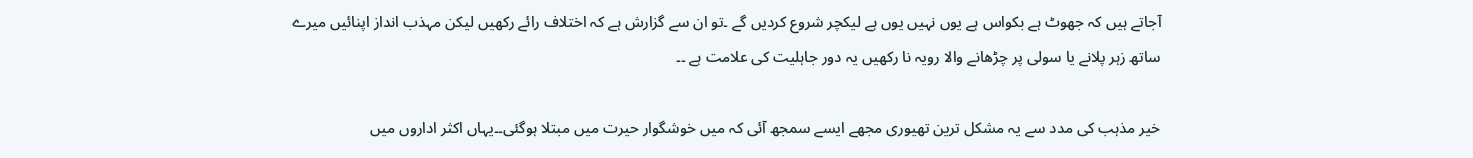آجاتے ہیں کہ جھوٹ ہے بکواس ہے یوں نہیں یوں ہے لیکچر شروع کردیں گے ۔تو ان سے گزارش ہے کہ اختلاف رائے رکھیں لیکن مہذب انداز اپنائیں میرے ساتھ زہر پلانے یا سولی پر چڑھانے والا رویہ نا رکھیں یہ دور جاہلیت کی علامت ہے ۔۔

خیر مذہب کی مدد سے یہ مشکل ترین تھیوری مجھے ایسے سمجھ آئی کہ میں خوشگوار حیرت میں مبتلا ہوگئی۔۔یہاں اکثر اداروں میں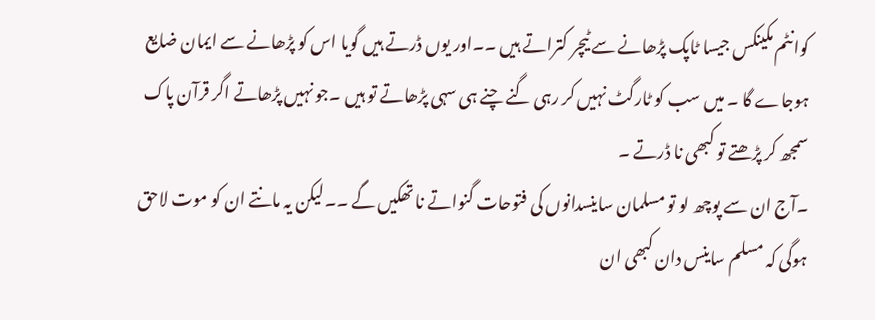کوانٹم مکینکس جیسا ٹاپک پڑھانے سے ٹیچر کتراتے ہیں ۔۔اور یوں ڈرتے ہیں گویا اس کو پڑھانے سے ایمان ضایع ہوجاے گا ۔ میں سب کو ٹارگٹ نہیں کر رہی گنے چنے ہی سہی پڑھاتے تو ہیں ۔جو نہیں پڑھاتے اگر قرآن پاک سمجھ کر پڑھتے تو کبھی نا ڈرتے ۔
۔آج ان سے پوچھ لو تو مسلمان ساینسدانوں کی فتوحات گنواتے نا تھکیں گے ۔۔لیکن یہ مانتے ان کو موت لاحق ہوگی کہ مسلم ساینس دان کبھی ان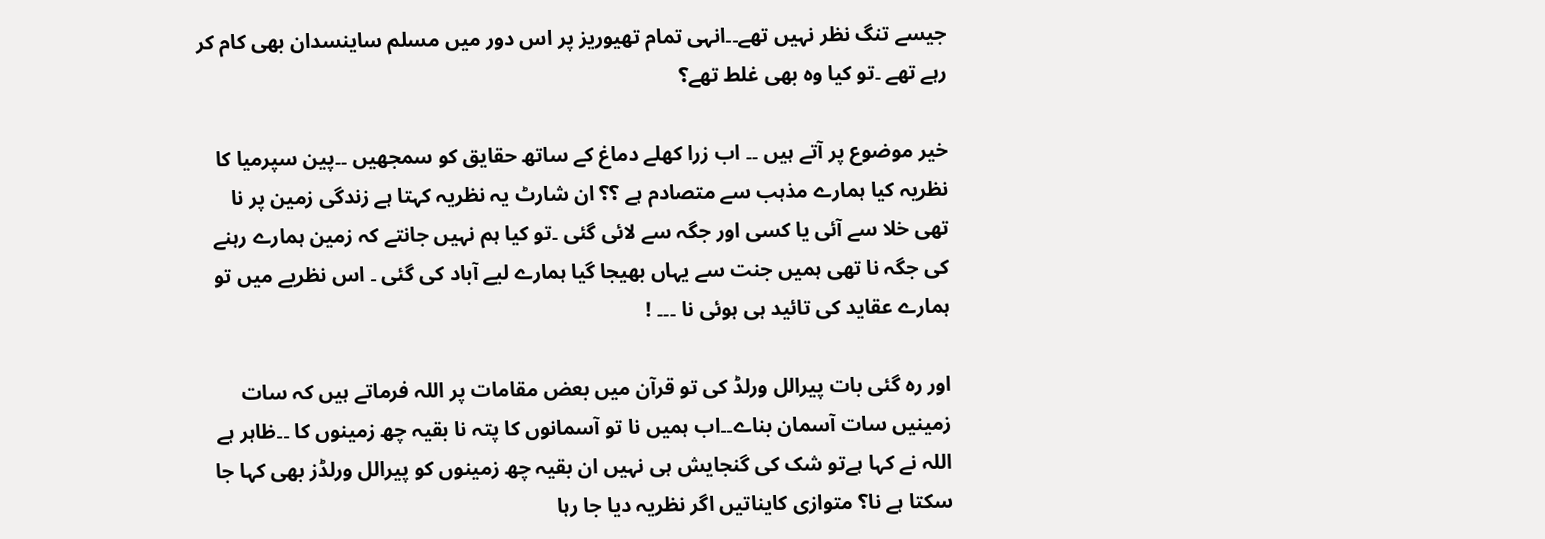جیسے تنگ نظر نہیں تھے۔۔انہی تمام تھیوریز پر اس دور میں مسلم ساینسدان بھی کام کر رہے تھے ۔تو کیا وہ بھی غلط تھے؟

خیر موضوع پر آتے ہیں ۔۔ اب زرا کھلے دماغ کے ساتھ حقایق کو سمجھیں ۔۔پین سپرمیا کا نظریہ کیا ہمارے مذہب سے متصادم ہے ؟؟ ان شارٹ یہ نظریہ کہتا ہے زندگی زمین پر نا تھی خلا سے آئی یا کسی اور جگہ سے لائی گئی ۔تو کیا ہم نہیں جانتے کہ زمین ہمارے رہنے کی جگہ نا تھی ہمیں جنت سے یہاں بھیجا گیا ہمارے لیے آباد کی گئی ۔ اس نظریے میں تو ہمارے عقاید کی تائید ہی ہوئی نا ۔۔۔ !

اور رہ گئی بات پیرالل ورلڈ کی تو قرآن میں بعض مقامات پر اللہ فرماتے ہیں کہ سات زمینیں سات آسمان بناے۔۔اب ہمیں نا تو آسمانوں کا پتہ نا بقیہ چھ زمینوں کا ۔۔ظاہر ہے اللہ نے کہا ہےتو شک کی گنجایش ہی نہیں ان بقیہ چھ زمینوں کو پیرالل ورلڈز بھی کہا جا سکتا ہے نا؟ متوازی کایناتیں اگر نظریہ دیا جا رہا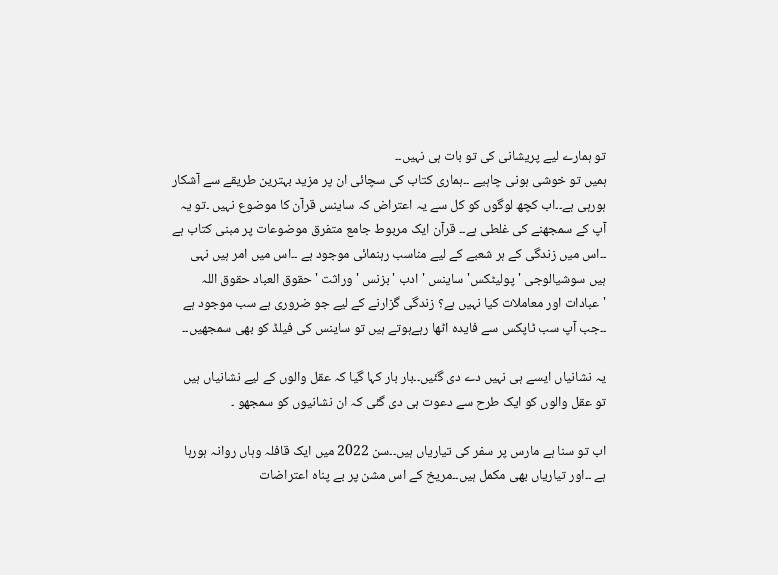تو ہمارے لیے پریشانی کی تو بات ہی نہیں۔۔
ہمیں تو خوشی ہونی چاہیے ۔۔ہماری کتاب کی سچائی ان پر مزید بہترین طریقے سے آشکار ہورہی ہے۔۔اب کچھ لوگوں کو کل سے یہ اعتراض کہ ساینس قرآن کا موضوع نہیں ۔تو یہ آپ کے سمجھنے کی غلطی ہے۔۔ قرآن ایک مربوط جامع متفرق موضوعات پر مبنی کتاب ہے ۔۔اس میں زندگی کے ہر شعبے کے لیے مناسب رہنمائی موجود ہے ۔۔اس میں امر ہیں نہی ہیں سوشیالوجی ' پولیٹکس' ساینس ' ادب ' بزنس ' وراثت ' حقوق العباد حقوق اللہ 'عبادات اور معاملات کیا نہیں ہے؟ زندگی گزارنے کے لیے جو ضروری ہے سب موجود ہے ۔۔جب آپ سب ٹاپکس سے فایدہ اٹھا رہےہوتے ہیں تو ساینس کی فیلڈ کو بھی سمجھیں۔۔

یہ نشانیاں ایسے ہی نہیں دے دی گئیں۔۔بار بار کہا گیا کہ عقل والوں کے لیے نشانیاں ہیں تو عقل والوں کو ایک طرح سے دعوت ہی دی گئی کہ ان نشانیوں کو سمجھو ۔

اب تو سنا ہے مارس پر سفر کی تیاریاں ہیں۔۔سن 2022 میں ایک قافلہ وہاں روانہ ہورہا ہے ۔۔اور تیاریاں بھی مکمل ہیں۔۔مریخ کے اس مشن پر بے پناہ اعتراضات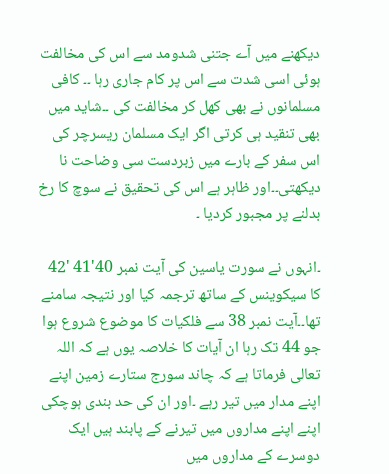دیکھنے میں آے جتنی شدومد سے اس کی مخالفت ہوئی اسی شدت سے اس پر کام جاری رہا ۔۔ کافی مسلمانوں نے بھی کھل کر مخالفت کی ۔۔شاید میں بھی تنقید ہی کرتی اگر ایک مسلمان ریسرچر کی اس سفر کے بارے میں زبردست سی وضاحت نا دیکھتی۔۔اور ظاہر ہے اس کی تحقیق نے سوچ کا رخ بدلنے پر مجبور کردیا ۔

۔انہوں نے سورت یاسین کی آیت نمبر 40'41 '42 کا سیکوینس کے ساتھ ترجمہ کیا اور نتیجہ سامنے تھا۔۔آیت نمبر 38 سے فلکیات کا موضوع شروع ہوا جو 44 تک رہا ان آیات کا خلاصہ یوں ہے کہ اللہ تعالی فرماتا ہے کہ چاند سورج ستارے زمین اپنے اپنے مدار میں تیر رہے ۔اور ان کی حد بندی ہوچکی اپنے اپنے مداروں میں تیرنے کے پابند ہیں ایک دوسرے کے مداروں میں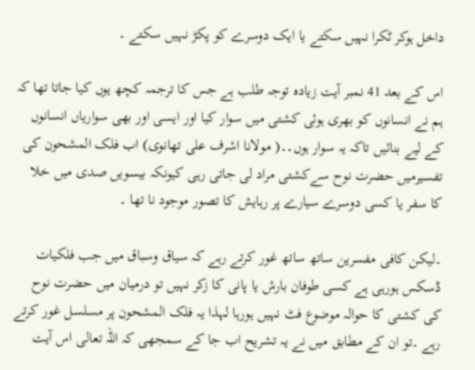داخل ہوکر ٹکرا نہیں سکتے یا ایک دوسرے کو پکڑ نہیں سکتے ۔

اس کے بعد 41 نمبر آیت زیادہ توجہ طلب ہے جس کا ترجمہ کچھ یوں کیا جاتا تھا کہ ہم نے انسانوں کو بھری ہوئی کشتی میں سوار کیا اور ایسی اور بھی سواریاں انسانوں کے لیے بنائیں تاکہ یہ سوار ہوں۔۔( مولانا اشرف علی تھانوی) اب فلک المشحون کی تفسیرمیں حضرت نوح سےکشتی مراد لی جاتی رہی کیونکہ بیسویں صدی میں خلا کا سفر یا کسی دوسرے سیارے پر رہایش کا تصور موجود نا تھا ۔

۔لیکن کافی مفسرین ساتھ ساتھ غور کرتے رہے کہ سیاق وسباق میں جب فلکیات ڈسکس ہورہی ہے کسی طوفان بارش یا پانی کا زکر نہیں تو درمیان میں حضرت نوح کی کشتی کا حوالہ موضوع فٹ نہیں ہورہا لہذا یہ فلک المشحون پر مسلسل غور کرتے رہے ۔تو ان کے مطابق میں نے یہ تشریح اب جا کے سمجھی کہ اللہ تعالی اس آیت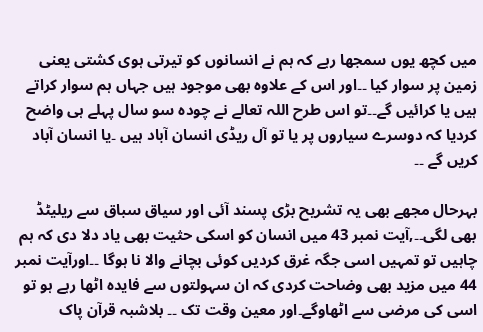میں کچھ یوں سمجھا رہے کہ ہم نے انسانوں کو تیرتی ہوی کشتی یعنی زمین پر سوار کیا ۔۔اور اس کے علاوہ بھی موجود ہیں جہاں ہم سوار کراتے ہیں یا کرائیں گے۔۔تو اس طرح اللہ تعالے نے چودہ سو سال پہلے ہی واضح کردیا کہ دوسرے سیاروں پر یا تو آل ریڈی انسان آباد ہیں ۔یا انسان آباد کریں گے ۔۔

بہرحال مجھے بھی یہ تشریح بڑی پسند آئی اور سیاق سباق سے ریلیٹڈ بھی لگی۔۔,آیت نمبر 43 میں انسان کو اسکی حثیت بھی یاد دلا دی کہ ہم چاہیں تو تمہیں اسی جگہ غرق کردیں کوئی بچانے والا نا ہوگا ۔۔اورآیت نمبر 44 میں مزید بھی وضاحت کردی کہ ان سہولتوں سے فایدہ اٹھا رہے ہو تو اسی کی مرضی سے اٹھاوگے۔اور معین وقت تک ۔۔ بلاشبہ قرآن پاک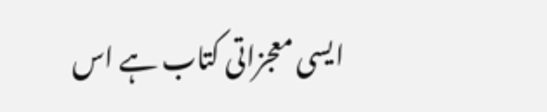ایسی معجزاتی کتاب ہے اس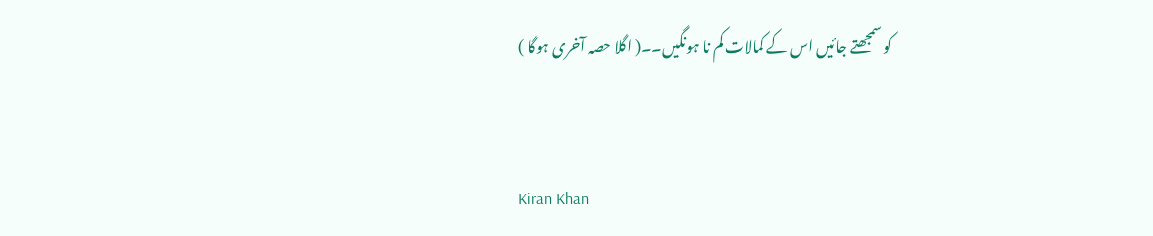کو سمجھتے جائیں اس کے کمالات کم نا ہونگیں۔۔( اگلا حصہ آخری ہوگا )


Kiran Khan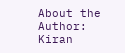About the Author: Kiran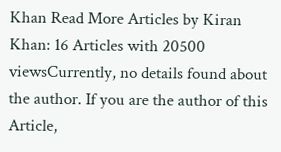Khan Read More Articles by Kiran Khan: 16 Articles with 20500 viewsCurrently, no details found about the author. If you are the author of this Article,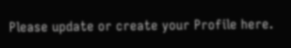Please update or create your Profile here.